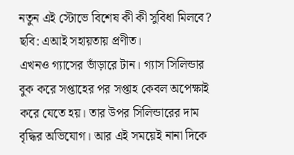নতুন এই স্টোভে বিশেষ কী কী সুবিধা মিলবে? ছবি: এআই সহায়তায় প্রণীত।
এখনও গ্যাসের ভাঁড়ারে টান। গ্যাস সিলিন্ডার বুক করে সপ্তাহের পর সপ্তাহ কেবল অপেক্ষাই করে যেতে হয়। তার উপর সিলিন্ডারের দাম বৃদ্ধির অভিযোগ। আর এই সময়েই নানা দিকে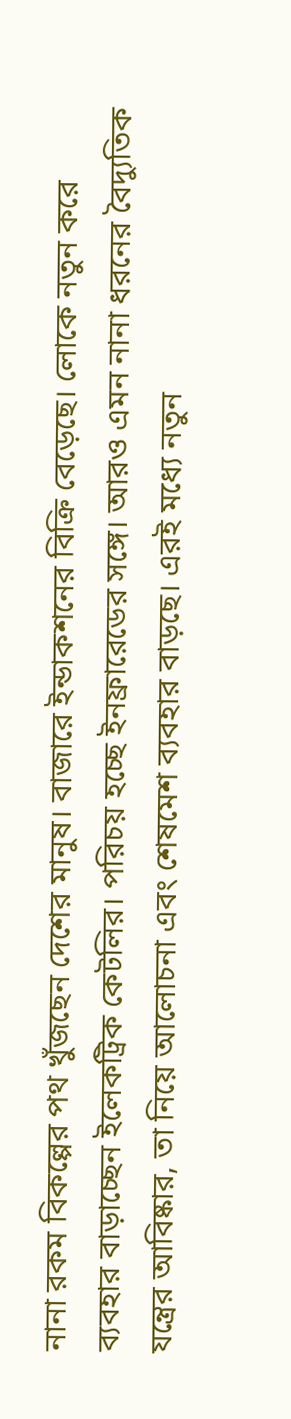নানা রকম বিকল্পের পথ খুঁজছেন দেশের মানুষ। বাজারে ইন্ডাকশনের বিক্রি বেড়েছে। লোকে নতুন করে ব্যবহার বাড়াচ্ছেন ইলেকট্রিক কেটলির। পরিচয় হচ্ছে ইনফ্রারেডের সঙ্গে। আরও এমন নানা ধরনের বৈদ্যুতিক যন্ত্রের আবিষ্কার, তা নিয়ে আলোচনা এবং শেষমেশ ব্যবহার বাড়ছে। এরই মধ্যে নতুন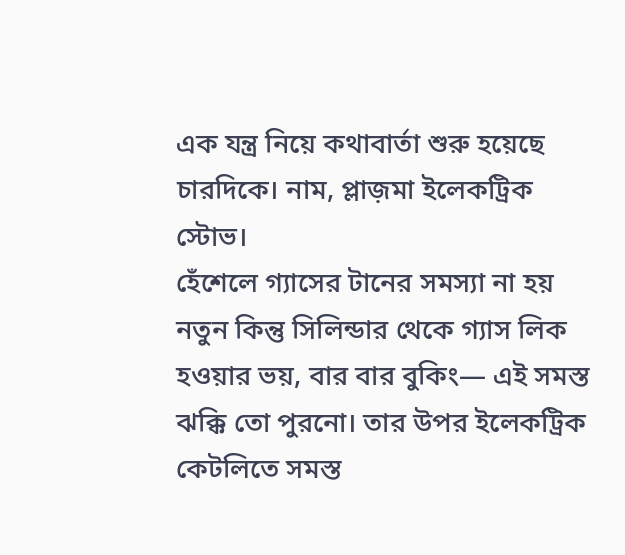এক যন্ত্র নিয়ে কথাবার্তা শুরু হয়েছে চারদিকে। নাম, প্লাজ়মা ইলেকট্রিক স্টোভ।
হেঁশেলে গ্যাসের টানের সমস্যা না হয় নতুন কিন্তু সিলিন্ডার থেকে গ্যাস লিক হওয়ার ভয়, বার বার বুকিং— এই সমস্ত ঝক্কি তো পুরনো। তার উপর ইলেকট্রিক কেটলিতে সমস্ত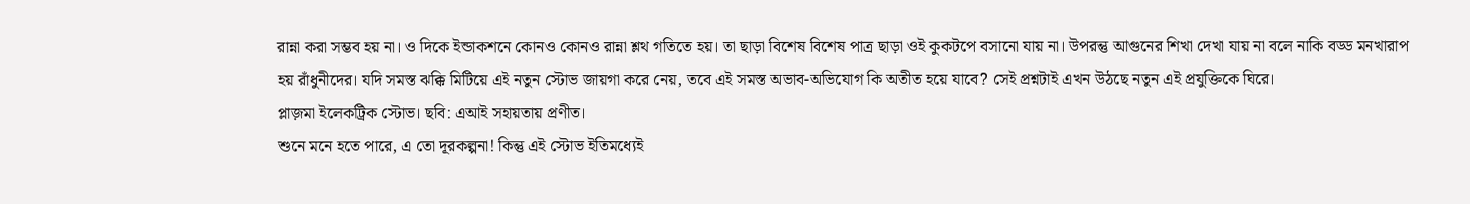রান্না করা সম্ভব হয় না। ও দিকে ইন্ডাকশনে কোনও কোনও রান্না শ্লথ গতিতে হয়। তা ছাড়া বিশেষ বিশেষ পাত্র ছাড়া ওই কুকটপে বসানো যায় না। উপরন্তু আগুনের শিখা দেখা যায় না বলে নাকি বড্ড মনখারাপ হয় রাঁধুনীদের। যদি সমস্ত ঝক্কি মিটিয়ে এই নতুন স্টোভ জায়গা করে নেয়, তবে এই সমস্ত অভাব-অভিযোগ কি অতীত হয়ে যাবে? সেই প্রশ্নটাই এখন উঠছে নতুন এই প্রযুক্তিকে ঘিরে।
প্লাজ়মা ইলেকট্রিক স্টোভ। ছবি: এআই সহায়তায় প্রণীত।
শুনে মনে হতে পারে, এ তো দূরকল্পনা! কিন্তু এই স্টোভ ইতিমধ্যেই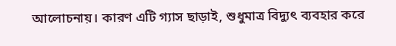আলোচনায়। কারণ এটি গ্যাস ছাড়াই, শুধুমাত্র বিদ্যুৎ ব্যবহার করে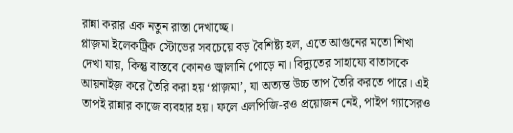রান্না করার এক নতুন রাস্তা দেখাচ্ছে।
প্লাজ়মা ইলেকট্রিক স্টোভের সবচেয়ে বড় বৈশিষ্ট্য হল, এতে আগুনের মতো শিখা দেখা যায়, কিন্তু বাস্তবে কোনও জ্বালানি পোড়ে না। বিদ্যুতের সাহায্যে বাতাসকে আয়নাইজ় করে তৈরি করা হয় ‘প্লাজ়মা’, যা অত্যন্ত উচ্চ তাপ তৈরি করতে পারে। এই তাপই রান্নার কাজে ব্যবহার হয়। ফলে এলপিজি-রও প্রয়োজন নেই, পাইপ গ্যাসেরও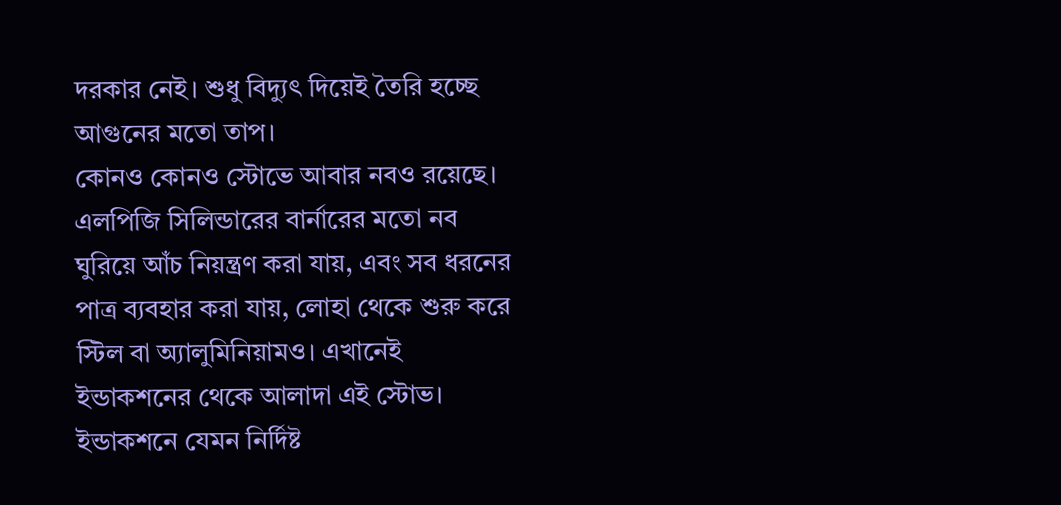দরকার নেই। শুধু বিদ্যুৎ দিয়েই তৈরি হচ্ছে আগুনের মতো তাপ।
কোনও কোনও স্টোভে আবার নবও রয়েছে। এলপিজি সিলিন্ডারের বার্নারের মতো নব ঘুরিয়ে আঁচ নিয়ন্ত্রণ করা যায়, এবং সব ধরনের পাত্র ব্যবহার করা যায়, লোহা থেকে শুরু করে স্টিল বা অ্যালুমিনিয়ামও। এখানেই ইন্ডাকশনের থেকে আলাদা এই স্টোভ। ইন্ডাকশনে যেমন নির্দিষ্ট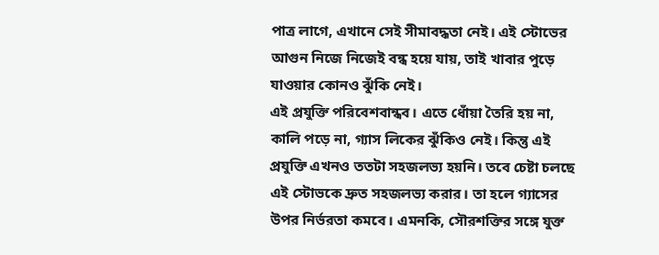পাত্র লাগে, এখানে সেই সীমাবদ্ধতা নেই। এই স্টোভের আগুন নিজে নিজেই বন্ধ হয়ে যায়, তাই খাবার পুড়ে যাওয়ার কোনও ঝুঁকি নেই।
এই প্রযুক্তি পরিবেশবান্ধব। এতে ধোঁয়া তৈরি হয় না, কালি পড়ে না, গ্যাস লিকের ঝুঁকিও নেই। কিন্তু এই প্রযুক্তি এখনও ততটা সহজলভ্য হয়নি। তবে চেষ্টা চলছে এই স্টোভকে দ্রুত সহজলভ্য করার। তা হলে গ্যাসের উপর নির্ভরতা কমবে। এমনকি, সৌরশক্তির সঙ্গে যুক্ত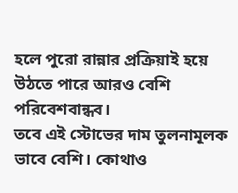হলে পুরো রান্নার প্রক্রিয়াই হয়ে উঠতে পারে আরও বেশি পরিবেশবান্ধব।
তবে এই স্টোভের দাম তুলনামূলক ভাবে বেশি। কোথাও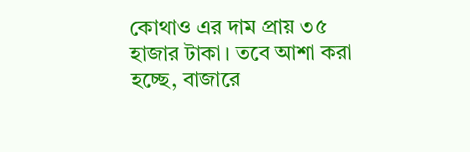কোথাও এর দাম প্রায় ৩৫ হাজার টাকা। তবে আশা করা হচ্ছে, বাজারে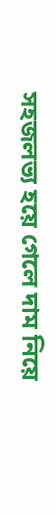সহজলভ্য হয়ে গেলে দাম নিয়ে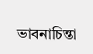ভাবনাচিন্তা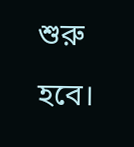শুরু হবে।